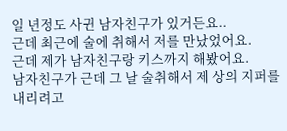일 년정도 사귄 남자친구가 있거든요..
근데 최근에 술에 취해서 저를 만났었어요.
근데 제가 남자친구랑 키스까지 해봤어요.
남자친구가 근데 그 날 술취해서 제 상의 지퍼를 내리려고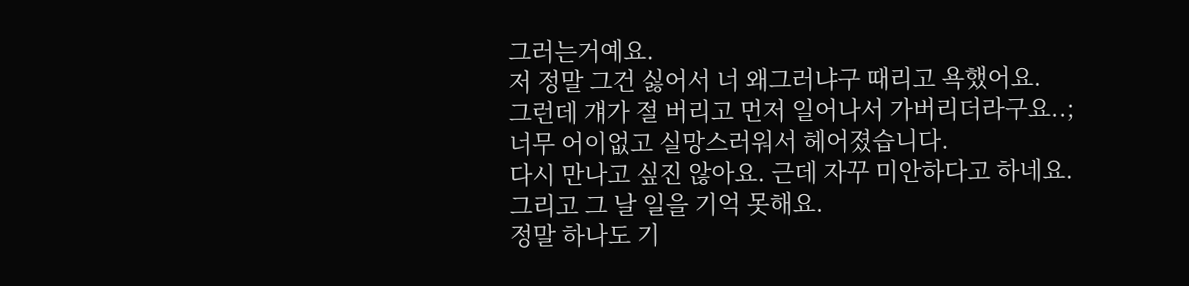그러는거예요.
저 정말 그건 싫어서 너 왜그러냐구 때리고 욕했어요.
그런데 걔가 절 버리고 먼저 일어나서 가버리더라구요..;
너무 어이없고 실망스러워서 헤어졌습니다.
다시 만나고 싶진 않아요. 근데 자꾸 미안하다고 하네요.
그리고 그 날 일을 기억 못해요.
정말 하나도 기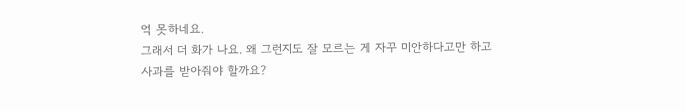억 못하네요.
그래서 더 화가 나요. 왜 그런지도 잘 모르는 게 자꾸 미안하다고만 하고
사과를 받아줘야 할까요?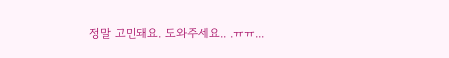정말 고민돼요. 도와주세요.. .ㅠㅠ...